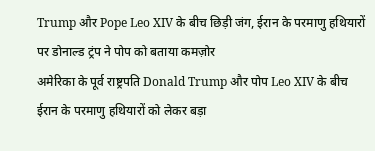Trump और Pope Leo XIV के बीच छिड़ी जंग, ईरान के परमाणु हथियारों पर डोनाल्ड ट्रंप ने पोप को बताया कमज़ोर
अमेरिका के पूर्व राष्ट्रपति Donald Trump और पोप Leo XIV के बीच ईरान के परमाणु हथियारों को लेकर बड़ा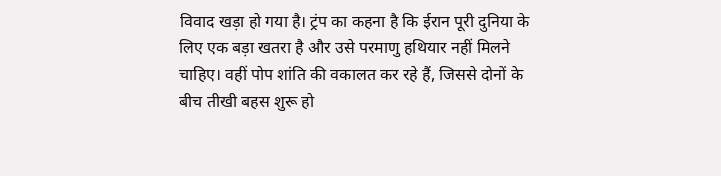विवाद खड़ा हो गया है। ट्रंप का कहना है कि ईरान पूरी दुनिया के लिए एक बड़ा खतरा है और उसे परमाणु हथियार नहीं मिलने चाहिए। वहीं पोप शांति की वकालत कर रहे हैं, जिससे दोनों के बीच तीखी बहस शुरू हो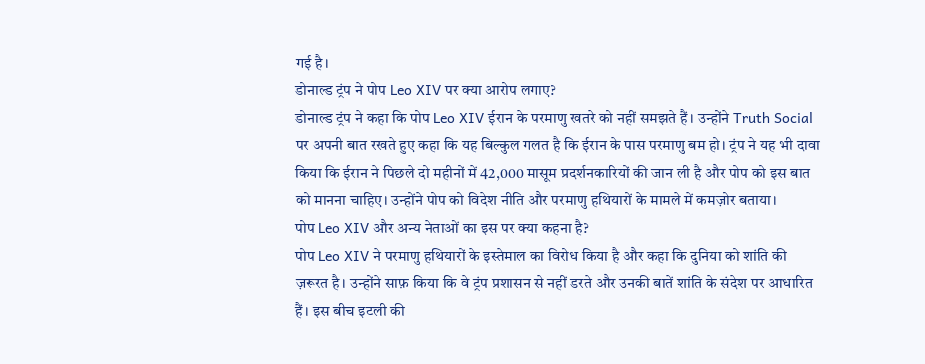गई है।
डोनाल्ड ट्रंप ने पोप Leo XIV पर क्या आरोप लगाए?
डोनाल्ड ट्रंप ने कहा कि पोप Leo XIV ईरान के परमाणु खतरे को नहीं समझते हैं। उन्होंने Truth Social पर अपनी बात रखते हुए कहा कि यह बिल्कुल गलत है कि ईरान के पास परमाणु बम हो। ट्रंप ने यह भी दावा किया कि ईरान ने पिछले दो महीनों में 42,000 मासूम प्रदर्शनकारियों की जान ली है और पोप को इस बात को मानना चाहिए। उन्होंने पोप को विदेश नीति और परमाणु हथियारों के मामले में कमज़ोर बताया।
पोप Leo XIV और अन्य नेताओं का इस पर क्या कहना है?
पोप Leo XIV ने परमाणु हथियारों के इस्तेमाल का विरोध किया है और कहा कि दुनिया को शांति की ज़रूरत है। उन्होंने साफ़ किया कि वे ट्रंप प्रशासन से नहीं डरते और उनकी बातें शांति के संदेश पर आधारित हैं। इस बीच इटली की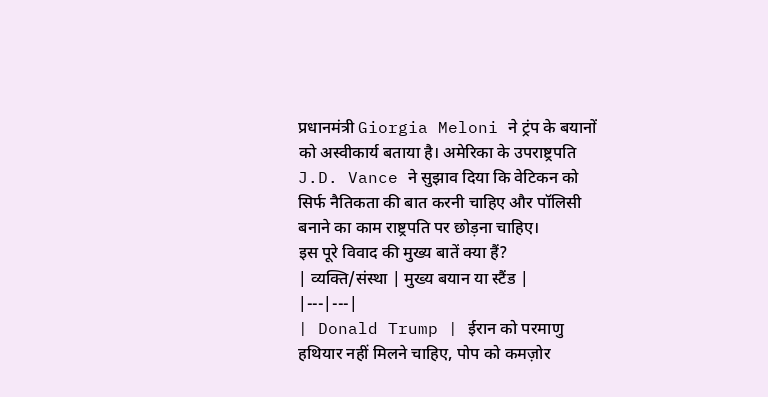प्रधानमंत्री Giorgia Meloni ने ट्रंप के बयानों को अस्वीकार्य बताया है। अमेरिका के उपराष्ट्रपति J.D. Vance ने सुझाव दिया कि वेटिकन को सिर्फ नैतिकता की बात करनी चाहिए और पॉलिसी बनाने का काम राष्ट्रपति पर छोड़ना चाहिए।
इस पूरे विवाद की मुख्य बातें क्या हैं?
| व्यक्ति/संस्था | मुख्य बयान या स्टैंड |
|---|---|
| Donald Trump | ईरान को परमाणु हथियार नहीं मिलने चाहिए, पोप को कमज़ोर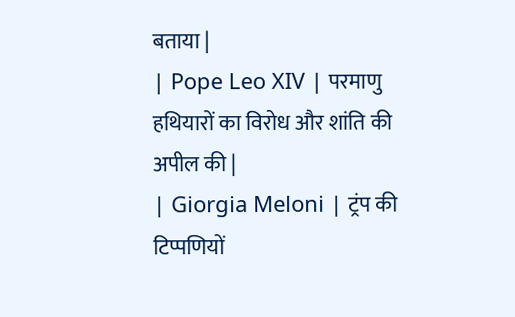बताया |
| Pope Leo XIV | परमाणु हथियारों का विरोध और शांति की अपील की |
| Giorgia Meloni | ट्रंप की टिप्पणियों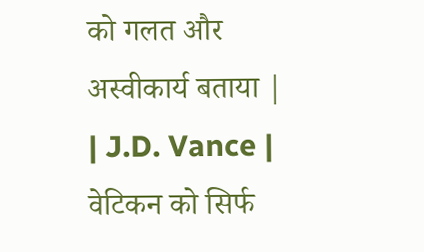को गलत और अस्वीकार्य बताया |
| J.D. Vance | वेटिकन को सिर्फ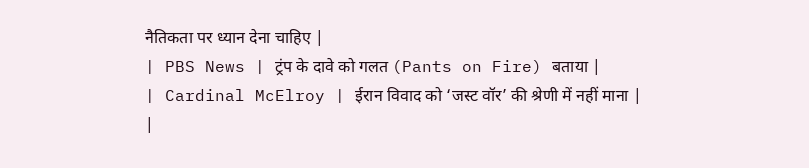नैतिकता पर ध्यान देना चाहिए |
| PBS News | ट्रंप के दावे को गलत (Pants on Fire) बताया |
| Cardinal McElroy | ईरान विवाद को ‘जस्ट वॉर’ की श्रेणी में नहीं माना |
|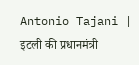Antonio Tajani | इटली की प्रधानमंत्री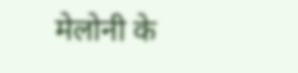मेलोनी के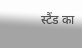स्टैंड का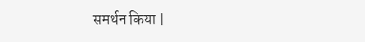समर्थन किया |